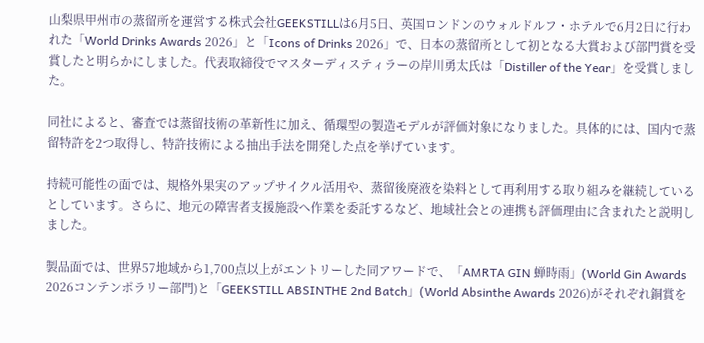山梨県甲州市の蒸留所を運営する株式会社GEEKSTILLは6月5日、英国ロンドンのウォルドルフ・ホテルで6月2日に行われた「World Drinks Awards 2026」と「Icons of Drinks 2026」で、日本の蒸留所として初となる大賞および部門賞を受賞したと明らかにしました。代表取締役でマスターディスティラーの岸川勇太氏は「Distiller of the Year」を受賞しました。

同社によると、審査では蒸留技術の革新性に加え、循環型の製造モデルが評価対象になりました。具体的には、国内で蒸留特許を2つ取得し、特許技術による抽出手法を開発した点を挙げています。

持続可能性の面では、規格外果実のアップサイクル活用や、蒸留後廃液を染料として再利用する取り組みを継続しているとしています。さらに、地元の障害者支援施設へ作業を委託するなど、地域社会との連携も評価理由に含まれたと説明しました。

製品面では、世界57地域から1,700点以上がエントリーした同アワードで、「AMRTA GIN 蝉時雨」(World Gin Awards 2026コンテンポラリー部門)と「GEEKSTILL ABSINTHE 2nd Batch」(World Absinthe Awards 2026)がそれぞれ銅賞を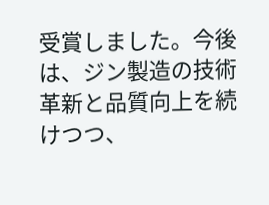受賞しました。今後は、ジン製造の技術革新と品質向上を続けつつ、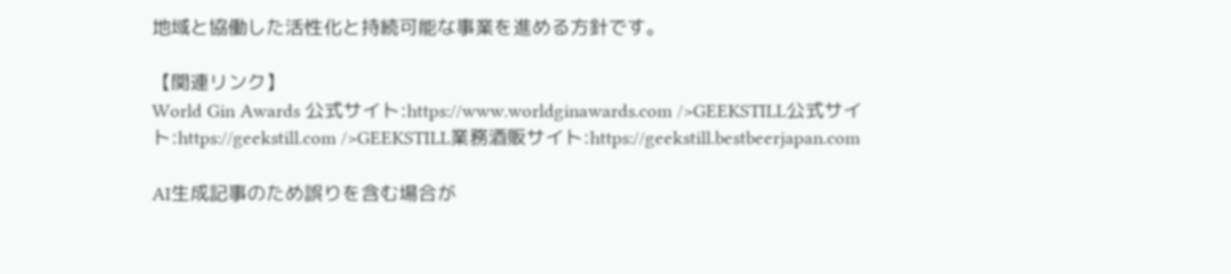地域と協働した活性化と持続可能な事業を進める方針です。

【関連リンク】
World Gin Awards 公式サイト:https://www.worldginawards.com />GEEKSTILL公式サイト:https://geekstill.com />GEEKSTILL業務酒販サイト:https://geekstill.bestbeerjapan.com

AI生成記事のため誤りを含む場合が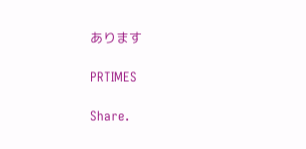あります

PRTIMES

Share.